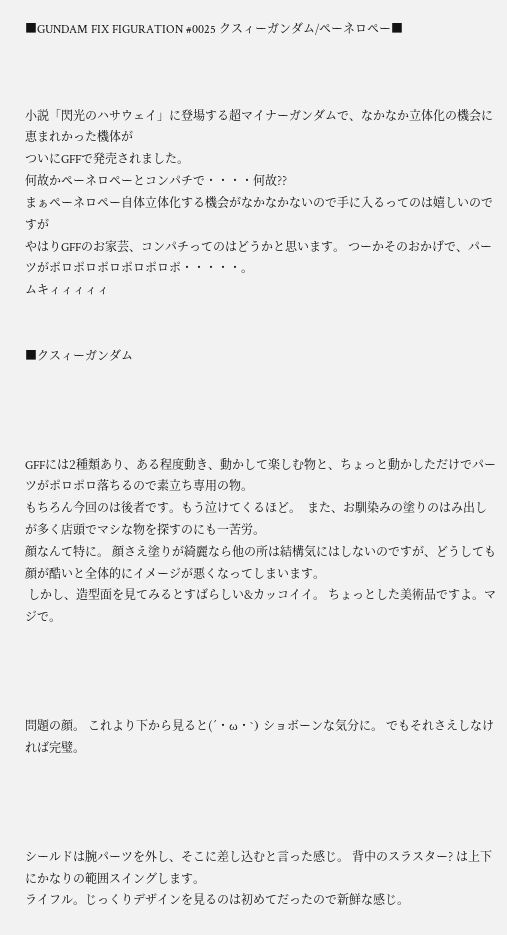■GUNDAM FIX FIGURATION #0025 クスィーガンダム/ペーネロペー■



小説「閃光のハサウェイ」に登場する超マイナーガンダムで、なかなか立体化の機会に恵まれかった機体が
ついにGFFで発売されました。
何故かペーネロペーとコンパチで・・・・何故??
まぁペーネロペー自体立体化する機会がなかなかないので手に入るってのは嬉しいのですが
やはりGFFのお家芸、コンパチってのはどうかと思います。 つーかそのおかげで、パーツがポロポロポロポロポロポ・・・・・。
ムキィィィィィ


■クスィーガンダム




GFFには2種類あり、ある程度動き、動かして楽しむ物と、ちょっと動かしただけでパーツがポロポロ落ちるので素立ち専用の物。
もちろん今回のは後者です。もう泣けてくるほど。  また、お馴染みの塗りのはみ出しが多く店頭でマシな物を探すのにも一苦労。
顔なんて特に。 顔さえ塗りが綺麗なら他の所は結構気にはしないのですが、どうしても顔が酷いと全体的にイメージが悪くなってしまいます。
 しかし、造型面を見てみるとすばらしい&カッコイイ。 ちょっとした美術品ですよ。マジで。




問題の顔。 これより下から見ると(´・ω・`) ショボーンな気分に。 でもそれさえしなければ完璧。




シールドは腕パーツを外し、そこに差し込むと言った感じ。 背中のスラスター? は上下にかなりの範囲スイングします。
ライフル。じっくりデザインを見るのは初めてだったので新鮮な感じ。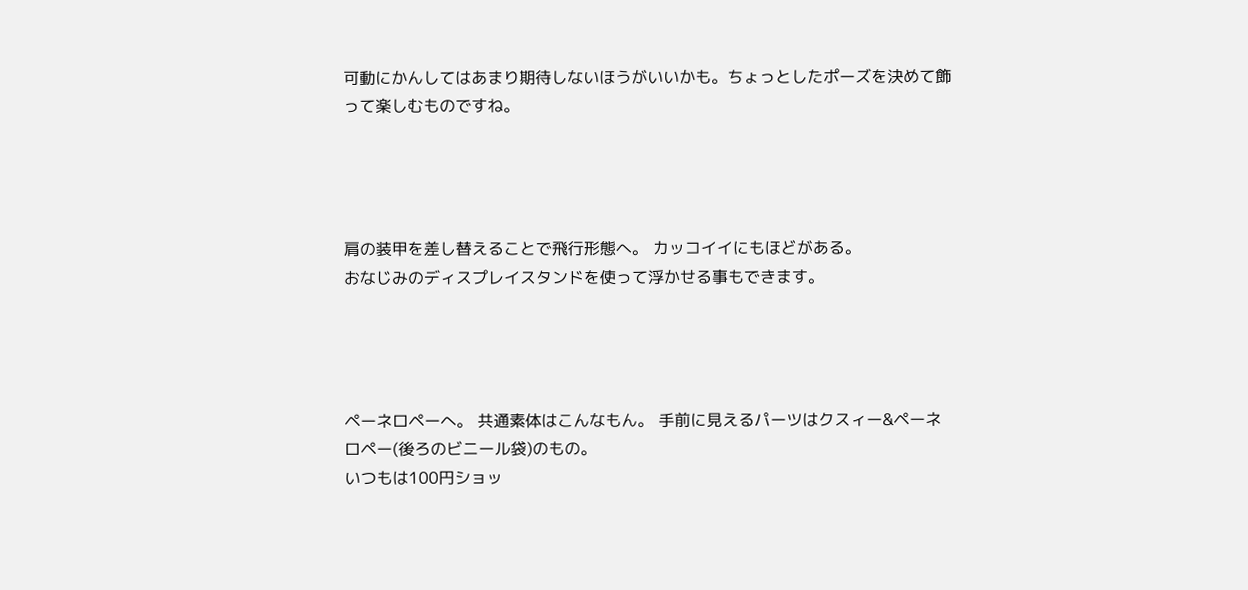可動にかんしてはあまり期待しないほうがいいかも。ちょっとしたポーズを決めて飾って楽しむものですね。




肩の装甲を差し替えることで飛行形態へ。 カッコイイにもほどがある。
おなじみのディスプレイスタンドを使って浮かせる事もできます。




ペーネロペーへ。 共通素体はこんなもん。 手前に見えるパーツはクスィー&ペーネロペー(後ろのビニール袋)のもの。
いつもは100円ショッ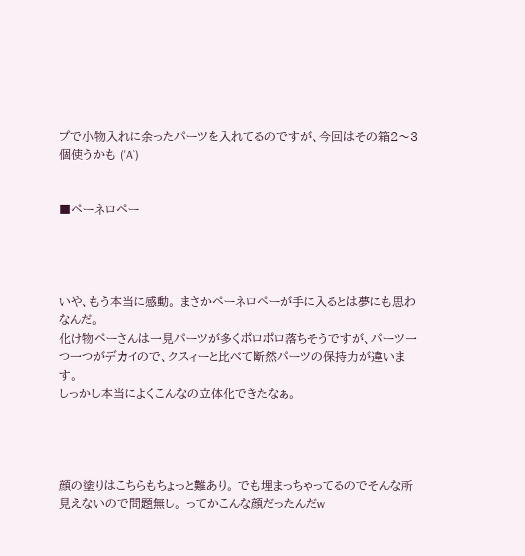プで小物入れに余ったパーツを入れてるのですが、今回はその箱2〜3個使うかも ('A`)


■ペーネロペー




いや、もう本当に感動。 まさかペーネロペーが手に入るとは夢にも思わなんだ。
化け物ペーさんは一見パーツが多くポロポロ落ちそうですが、パーツ一つ一つがデカイので、クスィーと比べて断然パーツの保持力が違います。
しっかし本当によくこんなの立体化できたなぁ。




顔の塗りはこちらもちょっと難あり。 でも埋まっちゃってるのでそんな所見えないので問題無し。 ってかこんな顔だったんだw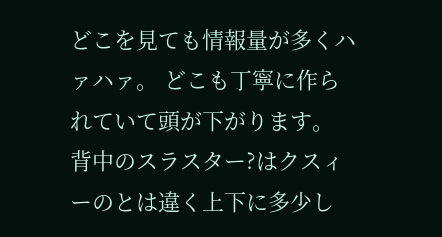どこを見ても情報量が多くハァハァ。 どこも丁寧に作られていて頭が下がります。
背中のスラスター?はクスィーのとは違く上下に多少し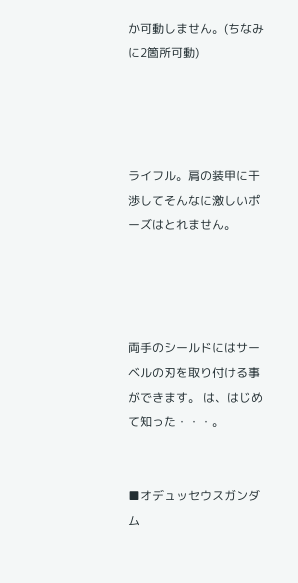か可動しません。(ちなみに2箇所可動)




ライフル。肩の装甲に干渉してそんなに激しいポーズはとれません。




両手のシールドにはサーベルの刃を取り付ける事ができます。 は、はじめて知った・・・。


■オデュッセウスガンダム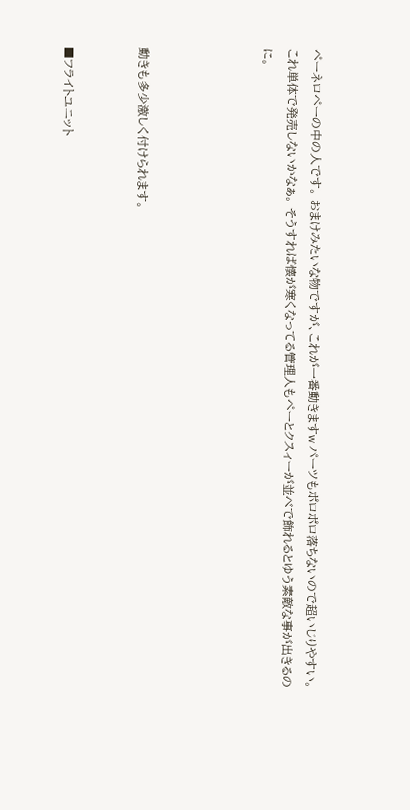ペーネロペーの中の人です。 おまけみたいな物ですが、これが一番動きますw パーツもポロポロ落ちないので超いじりやすい。
これ単体で発売しないかなぁ。 そうすれば懐が寒くなってる管理人もペーとクスィーが並べで飾れるとゆう素敵な事が出きるのに。




動きも多少激しく付けられます。


■フライトユニット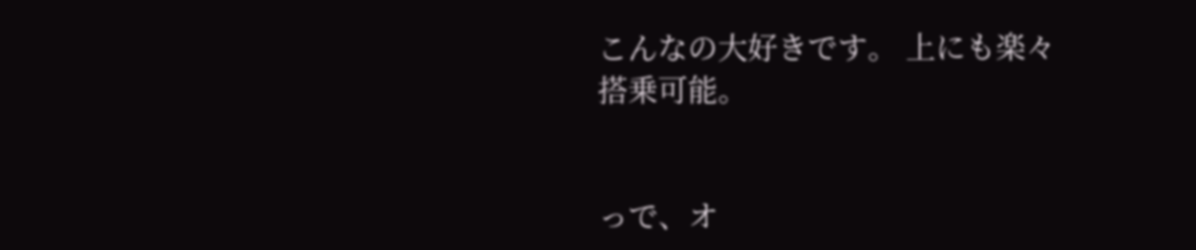こんなの大好きです。 上にも楽々搭乗可能。


っで、オ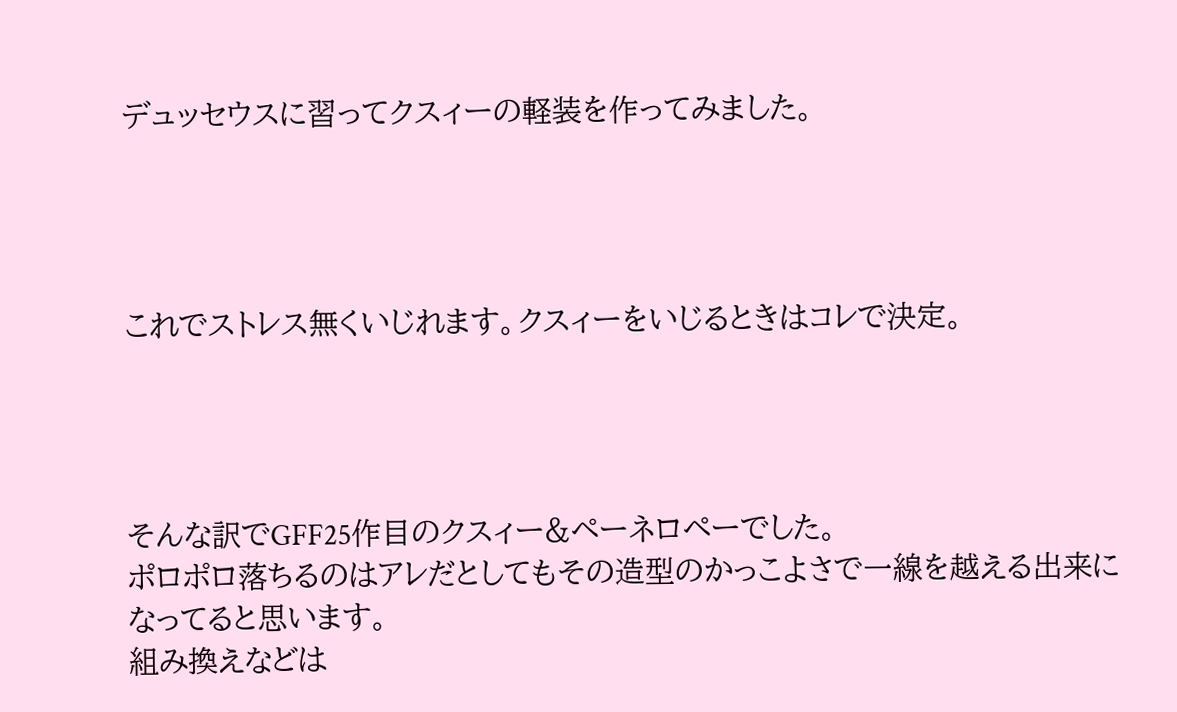デュッセウスに習ってクスィーの軽装を作ってみました。




これでストレス無くいじれます。クスィーをいじるときはコレで決定。




そんな訳でGFF25作目のクスィー&ペーネロペーでした。
ポロポロ落ちるのはアレだとしてもその造型のかっこよさで一線を越える出来になってると思います。
組み換えなどは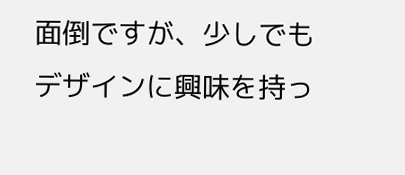面倒ですが、少しでもデザインに興味を持っ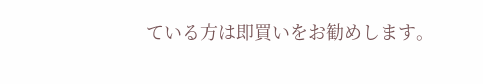ている方は即買いをお勧めします。